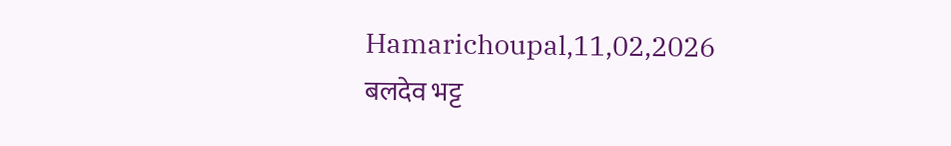Hamarichoupal,11,02,2026
बलदेव भट्ट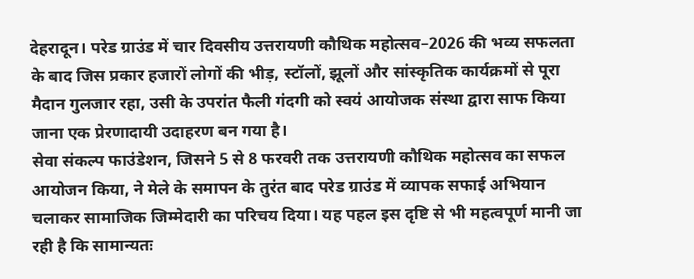देहरादून। परेड ग्राउंड में चार दिवसीय उत्तरायणी कौथिक महोत्सव–2026 की भव्य सफलता के बाद जिस प्रकार हजारों लोगों की भीड़, स्टॉलों, झूलों और सांस्कृतिक कार्यक्रमों से पूरा मैदान गुलजार रहा, उसी के उपरांत फैली गंदगी को स्वयं आयोजक संस्था द्वारा साफ किया जाना एक प्रेरणादायी उदाहरण बन गया है।
सेवा संकल्प फाउंडेशन, जिसने 5 से 8 फरवरी तक उत्तरायणी कौथिक महोत्सव का सफल आयोजन किया, ने मेले के समापन के तुरंत बाद परेड ग्राउंड में व्यापक सफाई अभियान चलाकर सामाजिक जिम्मेदारी का परिचय दिया। यह पहल इस दृष्टि से भी महत्वपूर्ण मानी जा रही है कि सामान्यतः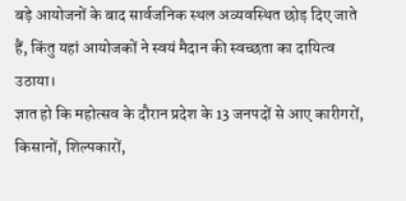बड़े आयोजनों के बाद सार्वजनिक स्थल अव्यवस्थित छोड़ दिए जाते हैं, किंतु यहां आयोजकों ने स्वयं मैदान की स्वच्छता का दायित्व उठाया।
ज्ञात हो कि महोत्सव के दौरान प्रदेश के 13 जनपदों से आए कारीगरों, किसानों, शिल्पकारों,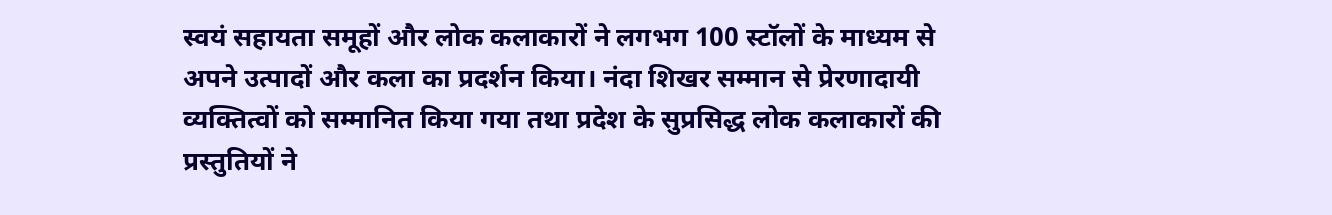स्वयं सहायता समूहों और लोक कलाकारों ने लगभग 100 स्टॉलों के माध्यम से अपने उत्पादों और कला का प्रदर्शन किया। नंदा शिखर सम्मान से प्रेरणादायी व्यक्तित्वों को सम्मानित किया गया तथा प्रदेश के सुप्रसिद्ध लोक कलाकारों की प्रस्तुतियों ने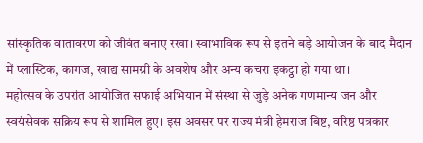सांस्कृतिक वातावरण को जीवंत बनाए रखा। स्वाभाविक रूप से इतने बड़े आयोजन के बाद मैदान में प्लास्टिक, कागज, खाद्य सामग्री के अवशेष और अन्य कचरा इकट्ठा हो गया था।
महोत्सव के उपरांत आयोजित सफाई अभियान में संस्था से जुड़े अनेक गणमान्य जन और स्वयंसेवक सक्रिय रूप से शामिल हुए। इस अवसर पर राज्य मंत्री हेमराज बिष्ट, वरिष्ठ पत्रकार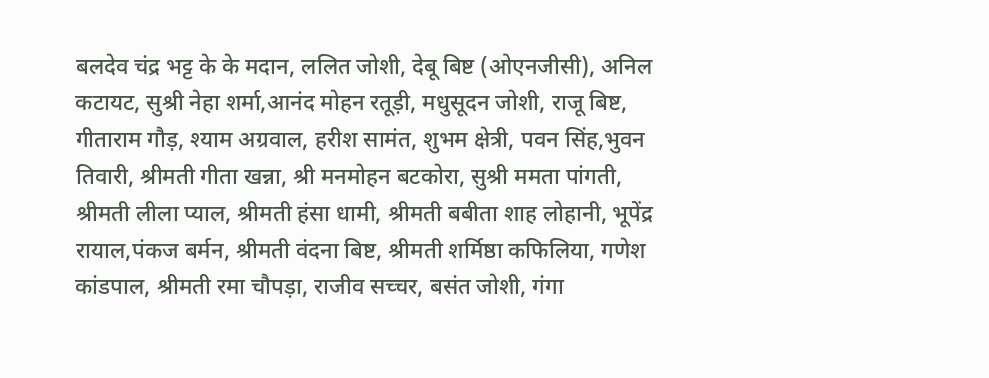बलदेव चंद्र भट्ट के के मदान, ललित जोशी, देबू बिष्ट (ओएनजीसी), अनिल कटायट, सुश्री नेहा शर्मा,आनंद मोहन रतूड़ी, मधुसूदन जोशी, राजू बिष्ट, गीताराम गौड़, श्याम अग्रवाल, हरीश सामंत, शुभम क्षेत्री, पवन सिंह,भुवन तिवारी, श्रीमती गीता खन्ना, श्री मनमोहन बटकोरा, सुश्री ममता पांगती, श्रीमती लीला प्याल, श्रीमती हंसा धामी, श्रीमती बबीता शाह लोहानी, भूपेंद्र रायाल,पंकज बर्मन, श्रीमती वंदना बिष्ट, श्रीमती शर्मिष्ठा कफिलिया, गणेश कांडपाल, श्रीमती रमा चौपड़ा, राजीव सच्चर, बसंत जोशी, गंगा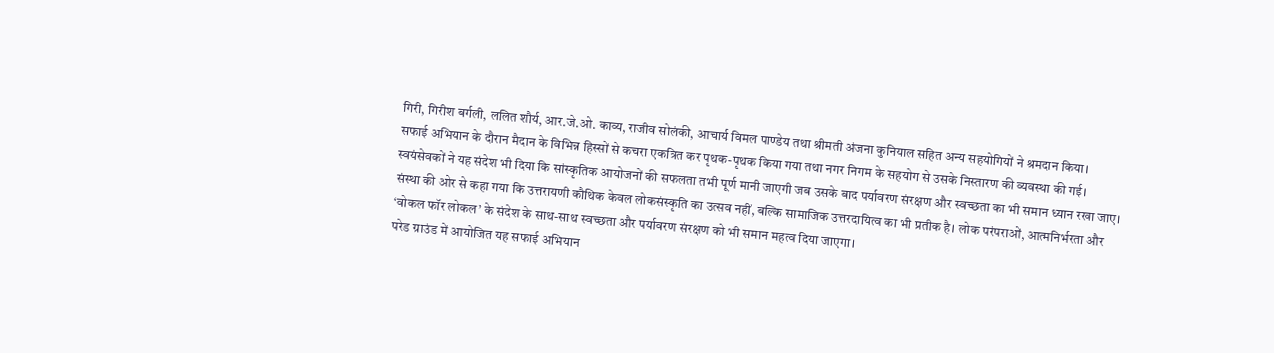गिरी, गिरीश बर्गली, ललित शौर्य, आर.जे.ओ. काव्य, राजीव सोलंकी, आचार्य विमल पाण्डेय तथा श्रीमती अंजना कुनियाल सहित अन्य सहयोगियों ने श्रमदान किया।
सफाई अभियान के दौरान मैदान के विभिन्न हिस्सों से कचरा एकत्रित कर पृथक-पृथक किया गया तथा नगर निगम के सहयोग से उसके निस्तारण की व्यवस्था की गई। स्वयंसेवकों ने यह संदेश भी दिया कि सांस्कृतिक आयोजनों की सफलता तभी पूर्ण मानी जाएगी जब उसके बाद पर्यावरण संरक्षण और स्वच्छता का भी समान ध्यान रखा जाए।
संस्था की ओर से कहा गया कि उत्तरायणी कौथिक केवल लोकसंस्कृति का उत्सव नहीं, बल्कि सामाजिक उत्तरदायित्व का भी प्रतीक है। लोक परंपराओं, आत्मनिर्भरता और ‘वोकल फॉर लोकल’ के संदेश के साथ-साथ स्वच्छता और पर्यावरण संरक्षण को भी समान महत्व दिया जाएगा।
परेड ग्राउंड में आयोजित यह सफाई अभियान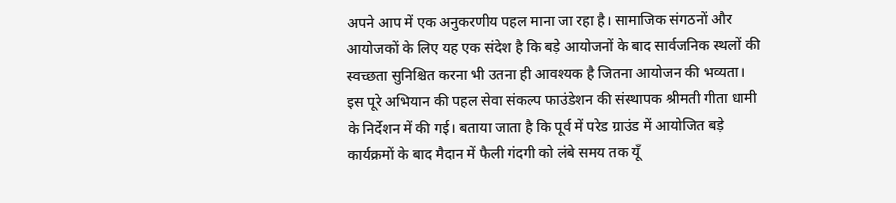अपने आप में एक अनुकरणीय पहल माना जा रहा है। सामाजिक संगठनों और आयोजकों के लिए यह एक संदेश है कि बड़े आयोजनों के बाद सार्वजनिक स्थलों की स्वच्छता सुनिश्चित करना भी उतना ही आवश्यक है जितना आयोजन की भव्यता।
इस पूरे अभियान की पहल सेवा संकल्प फाउंडेशन की संस्थापक श्रीमती गीता धामी के निर्देशन में की गई। बताया जाता है कि पूर्व में परेड ग्राउंड में आयोजित बड़े कार्यक्रमों के बाद मैदान में फैली गंदगी को लंबे समय तक यूँ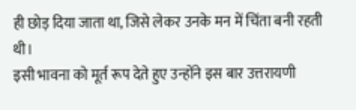ही छोड़ दिया जाता था, जिसे लेकर उनके मन में चिंता बनी रहती थी।
इसी भावना को मूर्त रूप देते हुए उन्होंने इस बार उत्तरायणी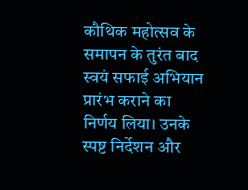कौथिक महोत्सव के समापन के तुरंत बाद स्वयं सफाई अभियान प्रारंभ कराने का निर्णय लिया। उनके स्पष्ट निर्देशन और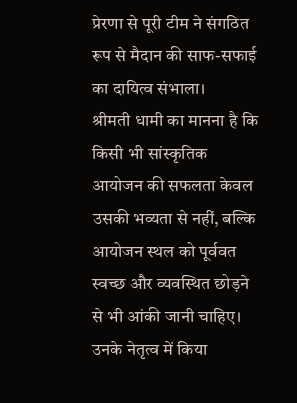प्रेरणा से पूरी टीम ने संगठित रूप से मैदान की साफ-सफाई का दायित्व संभाला।
श्रीमती धामी का मानना है कि किसी भी सांस्कृतिक आयोजन की सफलता केवल उसकी भव्यता से नहीं, बल्कि आयोजन स्थल को पूर्ववत स्वच्छ और व्यवस्थित छोड़ने से भी आंकी जानी चाहिए। उनके नेतृत्व में किया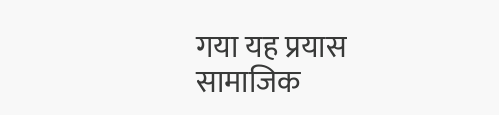गया यह प्रयास सामाजिक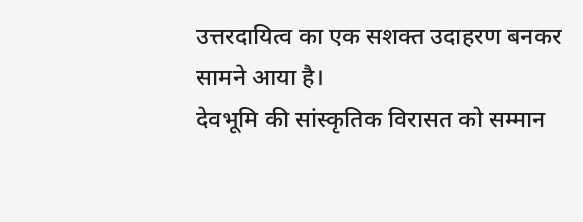उत्तरदायित्व का एक सशक्त उदाहरण बनकर सामने आया है।
देवभूमि की सांस्कृतिक विरासत को सम्मान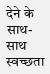देने के साथ-साथ स्वच्छता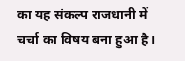का यह संकल्प राजधानी में चर्चा का विषय बना हुआ है।